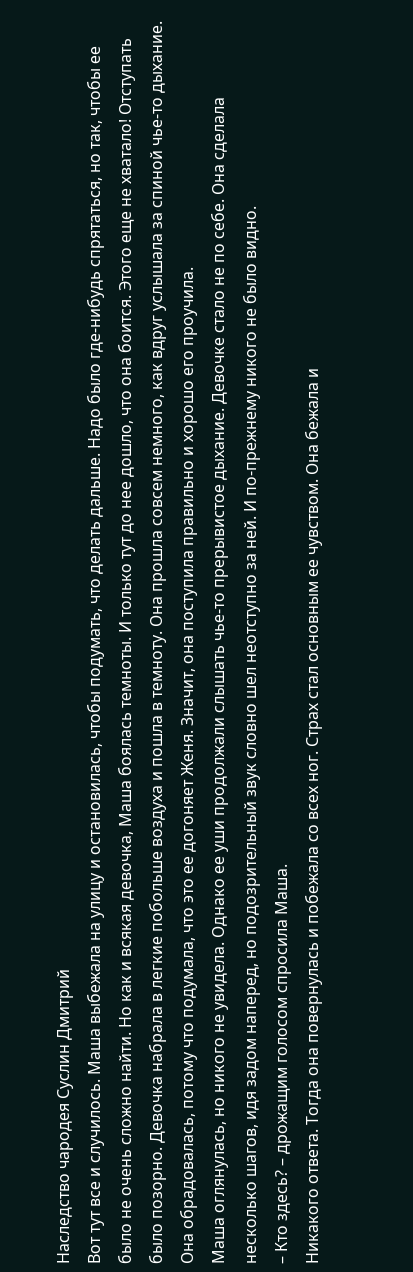Наследство чародея Суслин Дмитрий
Вот тут все и случилось. Маша выбежала на улицу и остановилась, чтобы подумать, что делать дальше. Надо было где-нибудь спрятаться, но так, чтобы ее было не очень сложно найти. Но как и всякая девочка, Маша боялась темноты. И только тут до нее дошло, что она боится. Этого еще не хватало! Отступать было позорно. Девочка набрала в легкие побольше воздуха и пошла в темноту. Она прошла совсем немного, как вдруг услышала за спиной чье-то дыхание. Она обрадовалась, потому что подумала, что это ее догоняет Женя. Значит, она поступила правильно и хорошо его проучила.
Маша оглянулась, но никого не увидела. Однако ее уши продолжали слышать чье-то прерывистое дыхание. Девочке стало не по себе. Она сделала несколько шагов, идя задом наперед, но подозрительный звук словно шел неотступно за ней. И по-прежнему никого не было видно.
– Кто здесь? – дрожащим голосом спросила Маша.
Никакого ответа. Тогда она повернулась и побежала со всех ног. Страх стал основным ее чувством. Она бежала и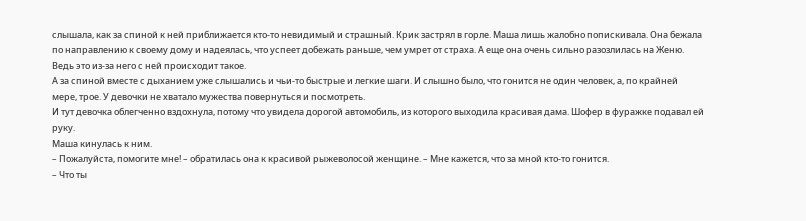слышала, как за спиной к ней приближается кто-то невидимый и страшный. Крик застрял в горле. Маша лишь жалобно попискивала. Она бежала по направлению к своему дому и надеялась, что успеет добежать раньше, чем умрет от страха. А еще она очень сильно разозлилась на Женю. Ведь это из-за него с ней происходит такое.
А за спиной вместе с дыханием уже слышались и чьи-то быстрые и легкие шаги. И слышно было, что гонится не один человек, а, по крайней мере, трое. У девочки не хватало мужества повернуться и посмотреть.
И тут девочка облегченно вздохнула, потому что увидела дорогой автомобиль, из которого выходила красивая дама. Шофер в фуражке подавал ей руку.
Маша кинулась к ним.
– Пожалуйста, помогите мне! – обратилась она к красивой рыжеволосой женщине. – Мне кажется, что за мной кто-то гонится.
– Что ты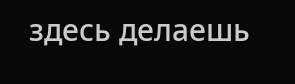здесь делаешь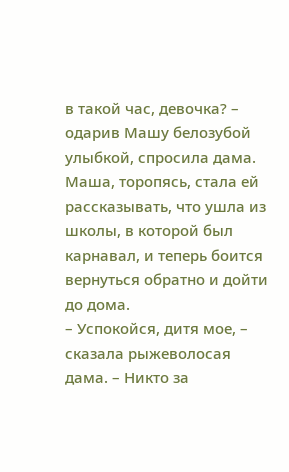в такой час, девочка? – одарив Машу белозубой улыбкой, спросила дама.
Маша, торопясь, стала ей рассказывать, что ушла из школы, в которой был карнавал, и теперь боится вернуться обратно и дойти до дома.
– Успокойся, дитя мое, – сказала рыжеволосая дама. – Никто за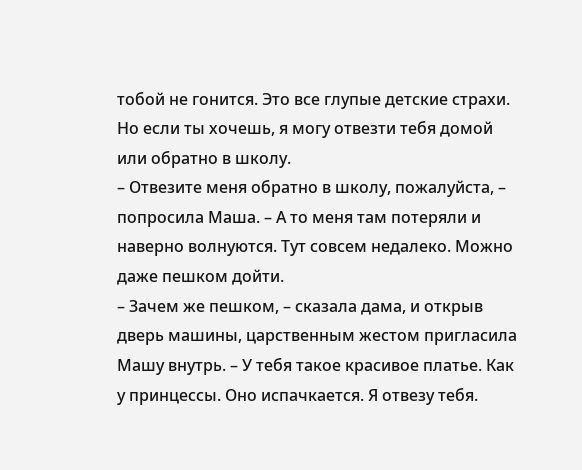тобой не гонится. Это все глупые детские страхи. Но если ты хочешь, я могу отвезти тебя домой или обратно в школу.
– Отвезите меня обратно в школу, пожалуйста, – попросила Маша. – А то меня там потеряли и наверно волнуются. Тут совсем недалеко. Можно даже пешком дойти.
– Зачем же пешком, – сказала дама, и открыв дверь машины, царственным жестом пригласила Машу внутрь. – У тебя такое красивое платье. Как у принцессы. Оно испачкается. Я отвезу тебя.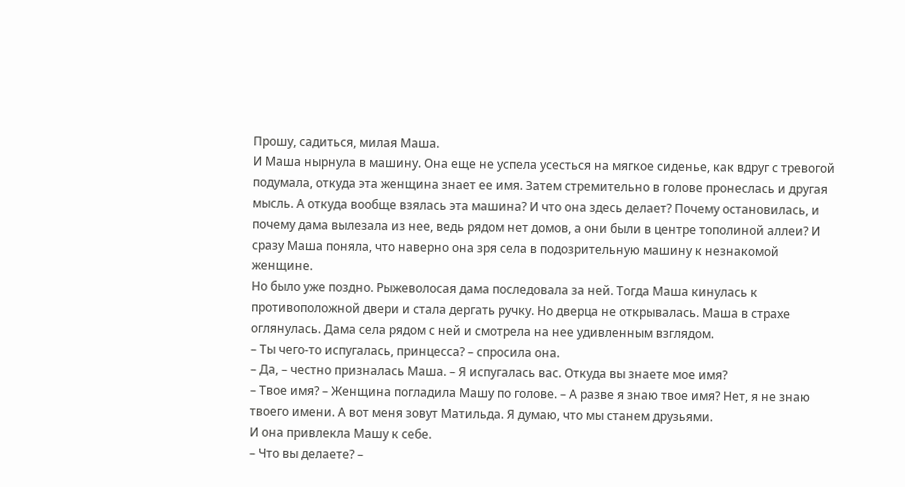Прошу, садиться, милая Маша.
И Маша нырнула в машину. Она еще не успела усесться на мягкое сиденье, как вдруг с тревогой подумала, откуда эта женщина знает ее имя. Затем стремительно в голове пронеслась и другая мысль. А откуда вообще взялась эта машина? И что она здесь делает? Почему остановилась, и почему дама вылезала из нее, ведь рядом нет домов, а они были в центре тополиной аллеи? И сразу Маша поняла, что наверно она зря села в подозрительную машину к незнакомой женщине.
Но было уже поздно. Рыжеволосая дама последовала за ней. Тогда Маша кинулась к противоположной двери и стала дергать ручку. Но дверца не открывалась. Маша в страхе оглянулась. Дама села рядом с ней и смотрела на нее удивленным взглядом.
– Ты чего-то испугалась, принцесса? – спросила она.
– Да, – честно призналась Маша. – Я испугалась вас. Откуда вы знаете мое имя?
– Твое имя? – Женщина погладила Машу по голове. – А разве я знаю твое имя? Нет, я не знаю твоего имени. А вот меня зовут Матильда. Я думаю, что мы станем друзьями.
И она привлекла Машу к себе.
– Что вы делаете? –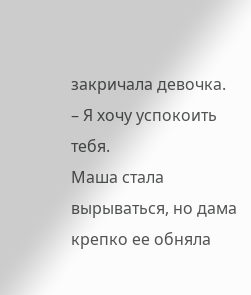закричала девочка.
– Я хочу успокоить тебя.
Маша стала вырываться, но дама крепко ее обняла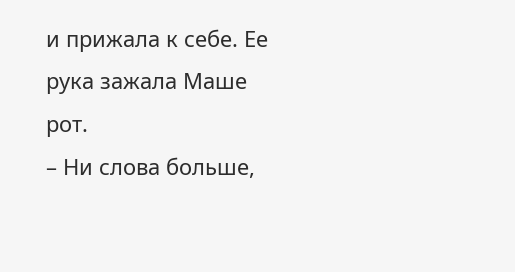и прижала к себе. Ее рука зажала Маше рот.
– Ни слова больше,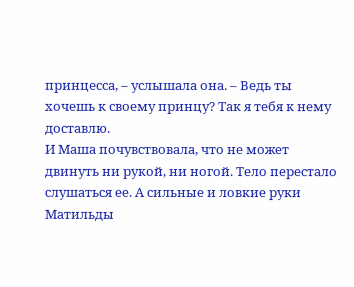принцесса, – услышала она. – Ведь ты хочешь к своему принцу? Так я тебя к нему доставлю.
И Маша почувствовала, что не может двинуть ни рукой, ни ногой. Тело перестало слушаться ее. А сильные и ловкие руки Матильды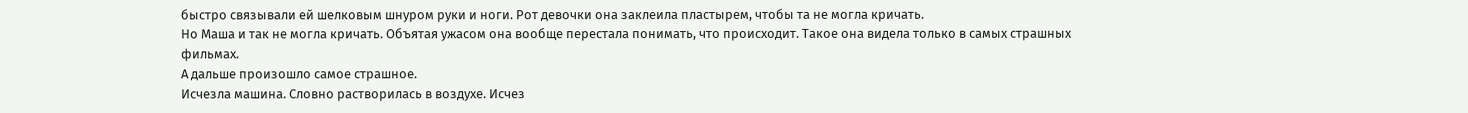быстро связывали ей шелковым шнуром руки и ноги. Рот девочки она заклеила пластырем, чтобы та не могла кричать.
Но Маша и так не могла кричать. Объятая ужасом она вообще перестала понимать, что происходит. Такое она видела только в самых страшных фильмах.
А дальше произошло самое страшное.
Исчезла машина. Словно растворилась в воздухе. Исчез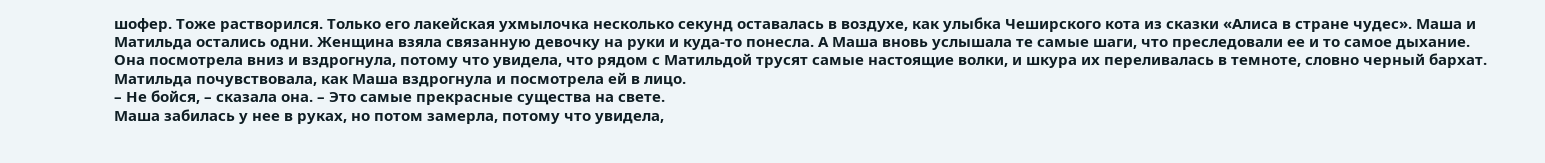шофер. Тоже растворился. Только его лакейская ухмылочка несколько секунд оставалась в воздухе, как улыбка Чеширского кота из сказки «Алиса в стране чудес». Маша и Матильда остались одни. Женщина взяла связанную девочку на руки и куда-то понесла. А Маша вновь услышала те самые шаги, что преследовали ее и то самое дыхание. Она посмотрела вниз и вздрогнула, потому что увидела, что рядом с Матильдой трусят самые настоящие волки, и шкура их переливалась в темноте, словно черный бархат.
Матильда почувствовала, как Маша вздрогнула и посмотрела ей в лицо.
– Не бойся, – сказала она. – Это самые прекрасные существа на свете.
Маша забилась у нее в руках, но потом замерла, потому что увидела,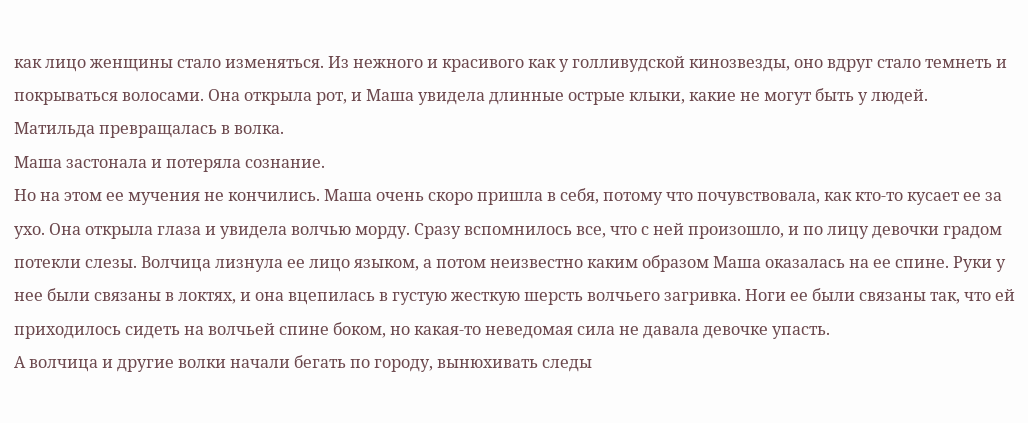как лицо женщины стало изменяться. Из нежного и красивого как у голливудской кинозвезды, оно вдруг стало темнеть и покрываться волосами. Она открыла рот, и Маша увидела длинные острые клыки, какие не могут быть у людей.
Матильда превращалась в волка.
Маша застонала и потеряла сознание.
Но на этом ее мучения не кончились. Маша очень скоро пришла в себя, потому что почувствовала, как кто-то кусает ее за ухо. Она открыла глаза и увидела волчью морду. Сразу вспомнилось все, что с ней произошло, и по лицу девочки градом потекли слезы. Волчица лизнула ее лицо языком, а потом неизвестно каким образом Маша оказалась на ее спине. Руки у нее были связаны в локтях, и она вцепилась в густую жесткую шерсть волчьего загривка. Ноги ее были связаны так, что ей приходилось сидеть на волчьей спине боком, но какая-то неведомая сила не давала девочке упасть.
А волчица и другие волки начали бегать по городу, вынюхивать следы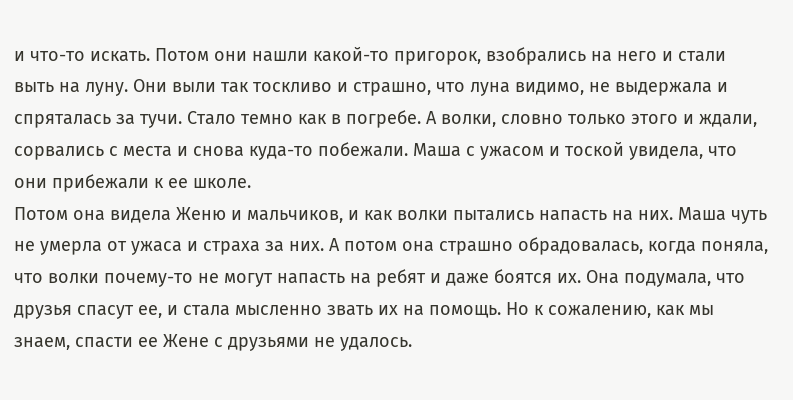и что-то искать. Потом они нашли какой-то пригорок, взобрались на него и стали выть на луну. Они выли так тоскливо и страшно, что луна видимо, не выдержала и спряталась за тучи. Стало темно как в погребе. А волки, словно только этого и ждали, сорвались с места и снова куда-то побежали. Маша с ужасом и тоской увидела, что они прибежали к ее школе.
Потом она видела Женю и мальчиков, и как волки пытались напасть на них. Маша чуть не умерла от ужаса и страха за них. А потом она страшно обрадовалась, когда поняла, что волки почему-то не могут напасть на ребят и даже боятся их. Она подумала, что друзья спасут ее, и стала мысленно звать их на помощь. Но к сожалению, как мы знаем, спасти ее Жене с друзьями не удалось.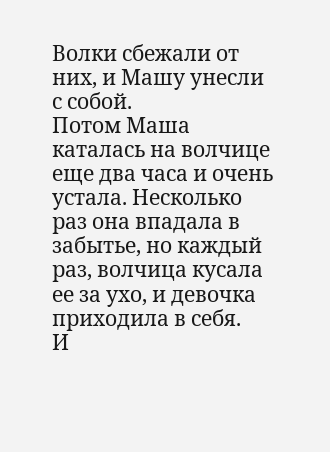Волки сбежали от них, и Машу унесли с собой.
Потом Маша каталась на волчице еще два часа и очень устала. Несколько раз она впадала в забытье, но каждый раз, волчица кусала ее за ухо, и девочка приходила в себя.
И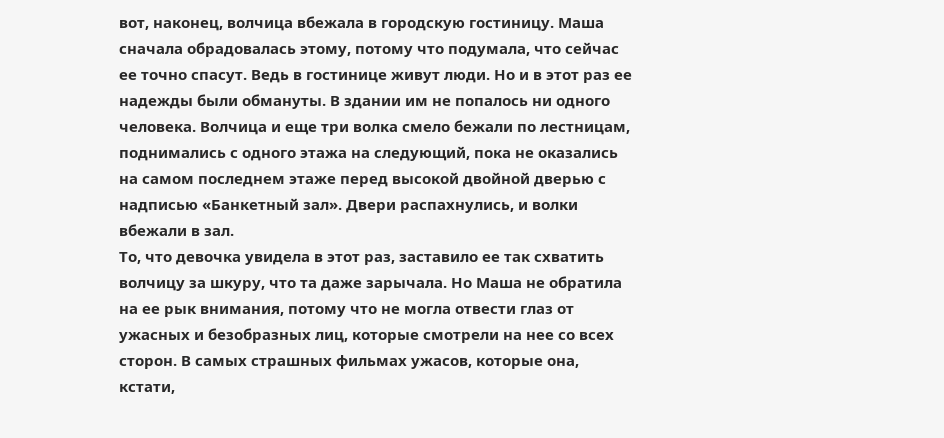вот, наконец, волчица вбежала в городскую гостиницу. Маша сначала обрадовалась этому, потому что подумала, что сейчас ее точно спасут. Ведь в гостинице живут люди. Но и в этот раз ее надежды были обмануты. В здании им не попалось ни одного человека. Волчица и еще три волка смело бежали по лестницам, поднимались с одного этажа на следующий, пока не оказались на самом последнем этаже перед высокой двойной дверью с надписью «Банкетный зал». Двери распахнулись, и волки вбежали в зал.
То, что девочка увидела в этот раз, заставило ее так схватить волчицу за шкуру, что та даже зарычала. Но Маша не обратила на ее рык внимания, потому что не могла отвести глаз от ужасных и безобразных лиц, которые смотрели на нее со всех сторон. В самых страшных фильмах ужасов, которые она, кстати,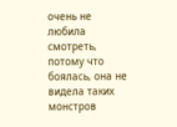очень не любила смотреть, потому что боялась, она не видела таких монстров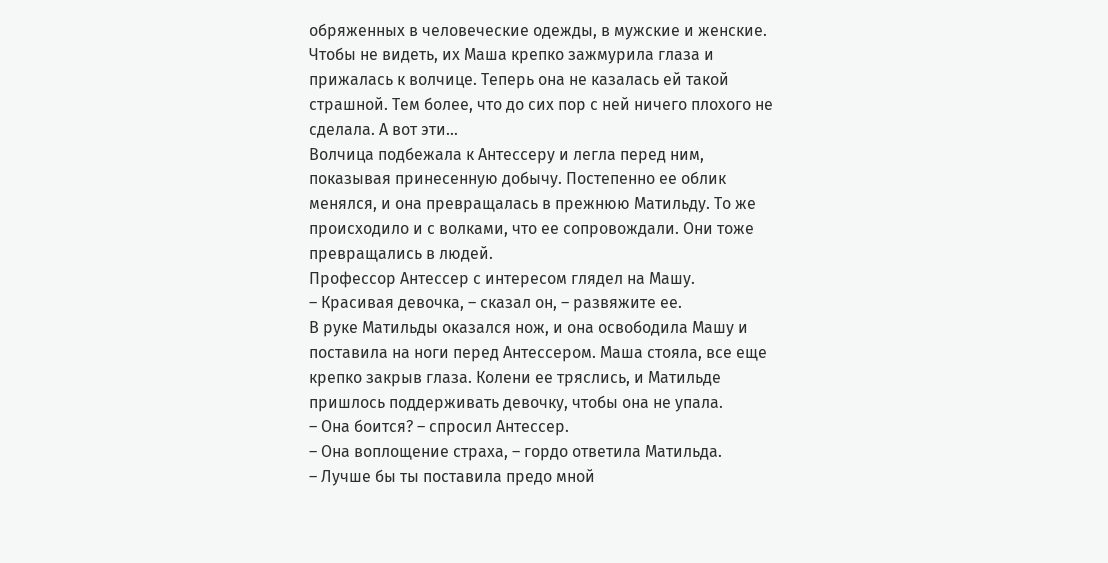обряженных в человеческие одежды, в мужские и женские. Чтобы не видеть, их Маша крепко зажмурила глаза и прижалась к волчице. Теперь она не казалась ей такой страшной. Тем более, что до сих пор с ней ничего плохого не сделала. А вот эти…
Волчица подбежала к Антессеру и легла перед ним, показывая принесенную добычу. Постепенно ее облик менялся, и она превращалась в прежнюю Матильду. То же происходило и с волками, что ее сопровождали. Они тоже превращались в людей.
Профессор Антессер с интересом глядел на Машу.
– Красивая девочка, – сказал он, – развяжите ее.
В руке Матильды оказался нож, и она освободила Машу и поставила на ноги перед Антессером. Маша стояла, все еще крепко закрыв глаза. Колени ее тряслись, и Матильде пришлось поддерживать девочку, чтобы она не упала.
– Она боится? – спросил Антессер.
– Она воплощение страха, – гордо ответила Матильда.
– Лучше бы ты поставила предо мной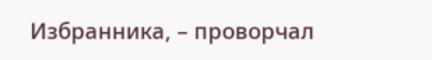Избранника, – проворчал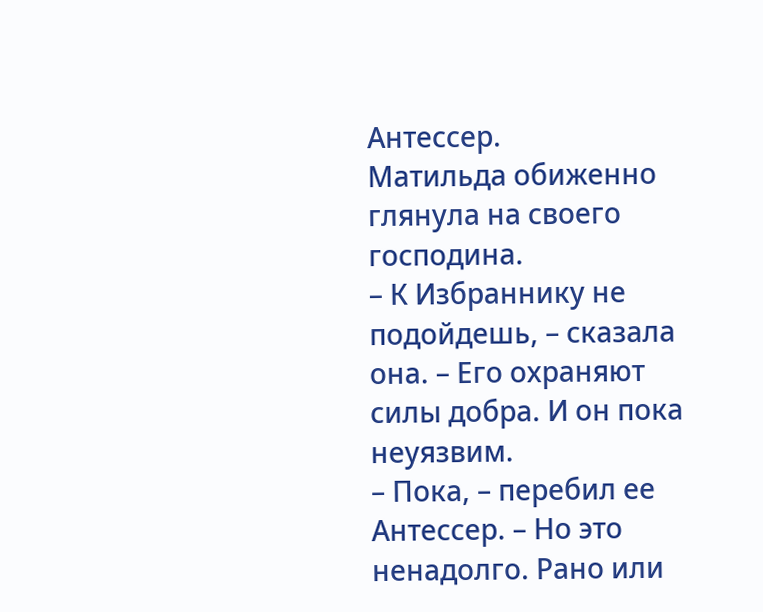Антессер.
Матильда обиженно глянула на своего господина.
– К Избраннику не подойдешь, – сказала она. – Его охраняют силы добра. И он пока неуязвим.
– Пока, – перебил ее Антессер. – Но это ненадолго. Рано или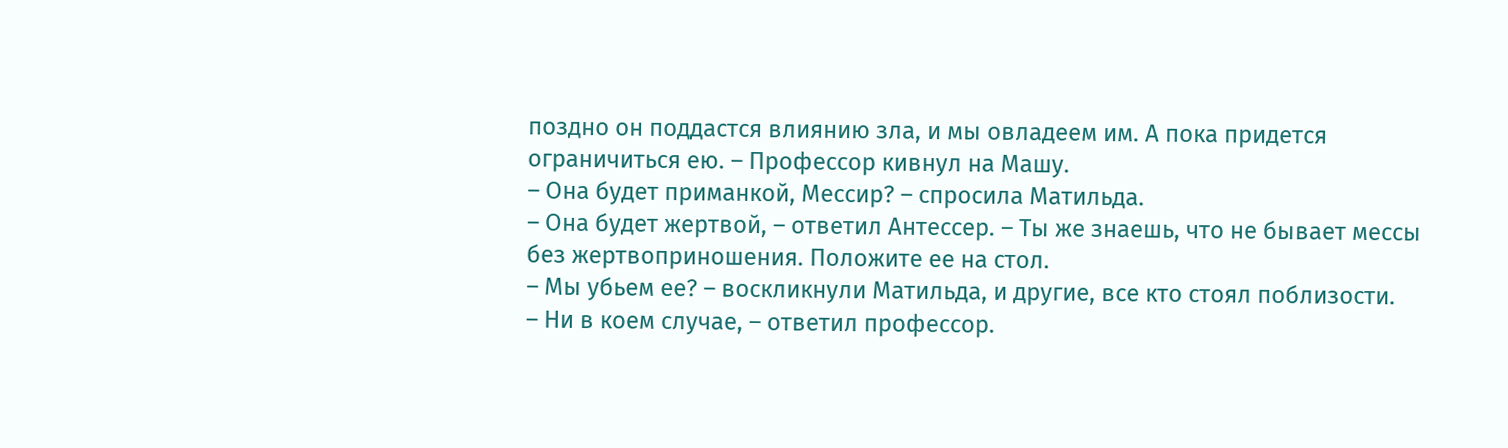поздно он поддастся влиянию зла, и мы овладеем им. А пока придется ограничиться ею. – Профессор кивнул на Машу.
– Она будет приманкой, Мессир? – спросила Матильда.
– Она будет жертвой, – ответил Антессер. – Ты же знаешь, что не бывает мессы без жертвоприношения. Положите ее на стол.
– Мы убьем ее? – воскликнули Матильда, и другие, все кто стоял поблизости.
– Ни в коем случае, – ответил профессор.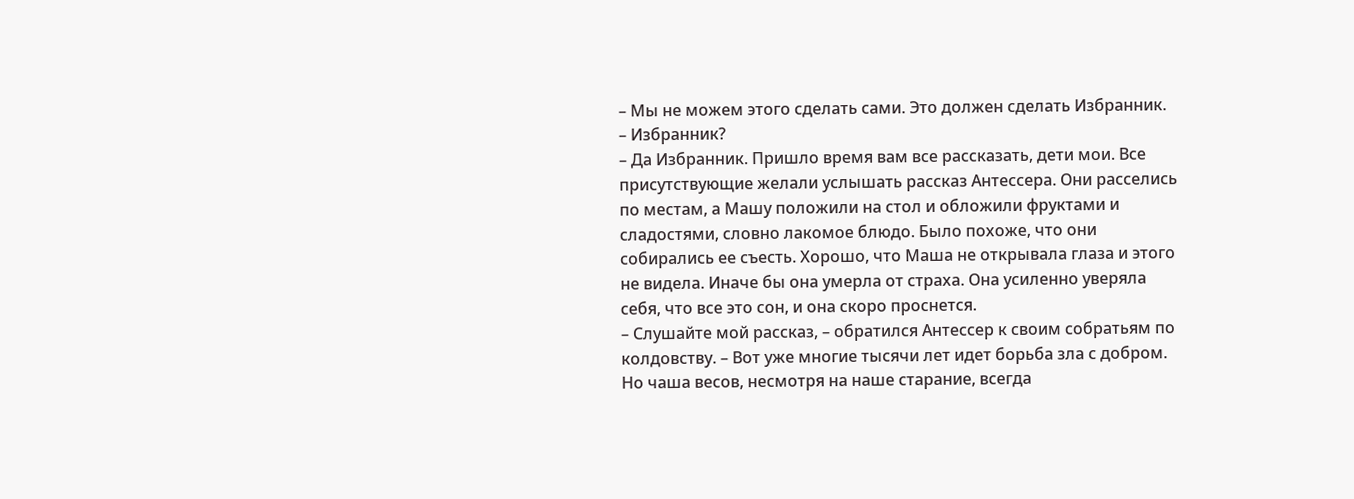– Мы не можем этого сделать сами. Это должен сделать Избранник.
– Избранник?
– Да Избранник. Пришло время вам все рассказать, дети мои. Все присутствующие желали услышать рассказ Антессера. Они расселись по местам, а Машу положили на стол и обложили фруктами и сладостями, словно лакомое блюдо. Было похоже, что они собирались ее съесть. Хорошо, что Маша не открывала глаза и этого не видела. Иначе бы она умерла от страха. Она усиленно уверяла себя, что все это сон, и она скоро проснется.
– Слушайте мой рассказ, – обратился Антессер к своим собратьям по колдовству. – Вот уже многие тысячи лет идет борьба зла с добром. Но чаша весов, несмотря на наше старание, всегда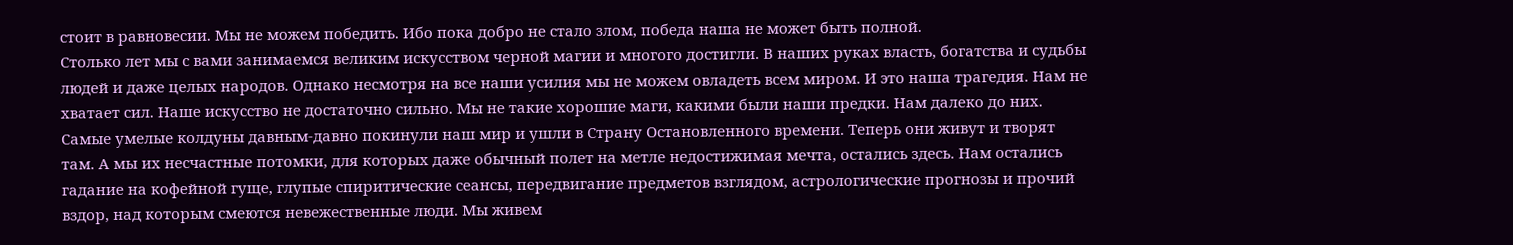стоит в равновесии. Мы не можем победить. Ибо пока добро не стало злом, победа наша не может быть полной.
Столько лет мы с вами занимаемся великим искусством черной магии и многого достигли. В наших руках власть, богатства и судьбы людей и даже целых народов. Однако несмотря на все наши усилия мы не можем овладеть всем миром. И это наша трагедия. Нам не хватает сил. Наше искусство не достаточно сильно. Мы не такие хорошие маги, какими были наши предки. Нам далеко до них. Самые умелые колдуны давным-давно покинули наш мир и ушли в Страну Остановленного времени. Теперь они живут и творят там. А мы их несчастные потомки, для которых даже обычный полет на метле недостижимая мечта, остались здесь. Нам остались гадание на кофейной гуще, глупые спиритические сеансы, передвигание предметов взглядом, астрологические прогнозы и прочий вздор, над которым смеются невежественные люди. Мы живем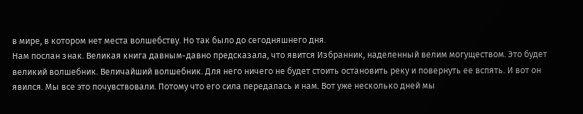в мире, в котором нет места волшебству. Но так было до сегодняшнего дня.
Нам послан знак. Великая книга давным-давно предсказала, что явится Избранник, наделенный велим могуществом. Это будет великий волшебник. Величайший волшебник. Для него ничего не будет стоить остановить реку и повернуть ее вспять. И вот он явился. Мы все это почувствовали. Потому что его сила передалась и нам. Вот уже несколько дней мы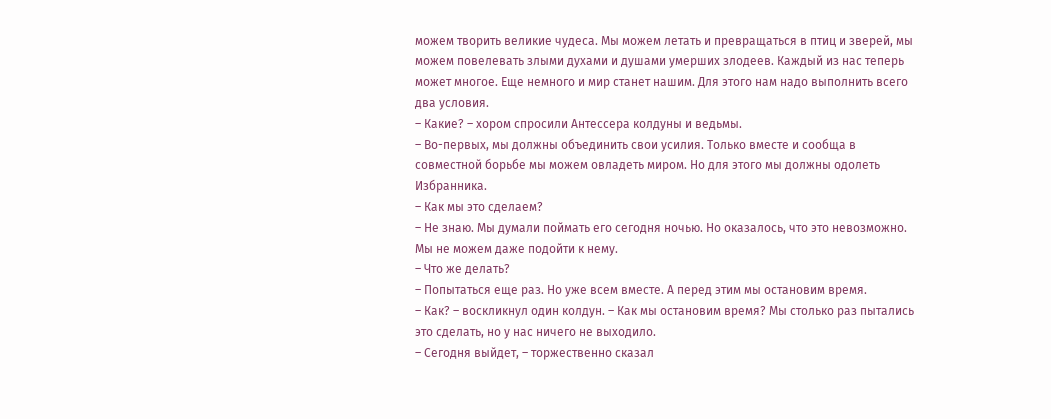можем творить великие чудеса. Мы можем летать и превращаться в птиц и зверей, мы можем повелевать злыми духами и душами умерших злодеев. Каждый из нас теперь может многое. Еще немного и мир станет нашим. Для этого нам надо выполнить всего два условия.
– Какие? – хором спросили Антессера колдуны и ведьмы.
– Во-первых, мы должны объединить свои усилия. Только вместе и сообща в совместной борьбе мы можем овладеть миром. Но для этого мы должны одолеть Избранника.
– Как мы это сделаем?
– Не знаю. Мы думали поймать его сегодня ночью. Но оказалось, что это невозможно. Мы не можем даже подойти к нему.
– Что же делать?
– Попытаться еще раз. Но уже всем вместе. А перед этим мы остановим время.
– Как? – воскликнул один колдун. – Как мы остановим время? Мы столько раз пытались это сделать, но у нас ничего не выходило.
– Сегодня выйдет, – торжественно сказал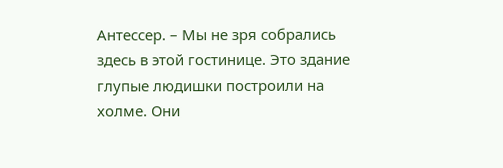Антессер. – Мы не зря собрались здесь в этой гостинице. Это здание глупые людишки построили на холме. Они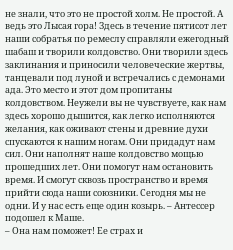не знали, что это не простой холм. Не простой. А ведь это Лысая гора! Здесь в течение пятисот лет наши собратья по ремеслу справляли ежегодный шабаш и творили колдовство. Они творили здесь заклинания и приносили человеческие жертвы, танцевали под луной и встречались с демонами ада. Это место и этот дом пропитаны колдовством. Неужели вы не чувствуете, как нам здесь хорошо дышится, как легко исполняются желания, как оживают стены и древние духи спускаются к нашим ногам. Они придадут нам сил. Они наполнят наше колдовство мощью прошедших лет. Они помогут нам остановить время. И смогут сквозь пространство и время прийти сюда наши союзники. Сегодня мы не одни. И у нас есть еще один козырь. – Антессер подошел к Маше.
– Она нам поможет! Ее страх и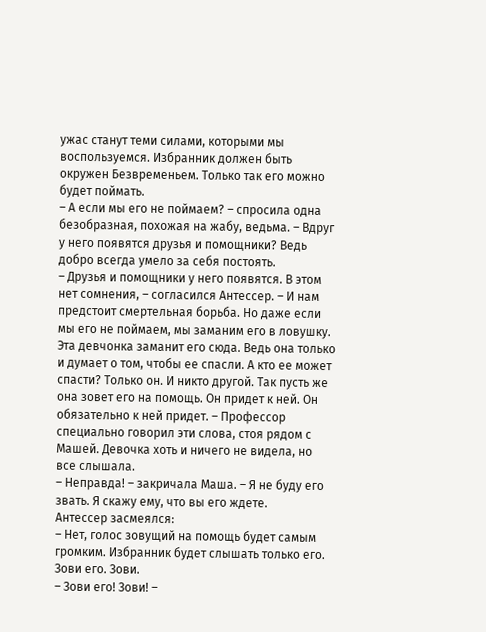ужас станут теми силами, которыми мы воспользуемся. Избранник должен быть окружен Безвременьем. Только так его можно будет поймать.
– А если мы его не поймаем? – спросила одна безобразная, похожая на жабу, ведьма. – Вдруг у него появятся друзья и помощники? Ведь добро всегда умело за себя постоять.
– Друзья и помощники у него появятся. В этом нет сомнения, – согласился Антессер. – И нам предстоит смертельная борьба. Но даже если мы его не поймаем, мы заманим его в ловушку. Эта девчонка заманит его сюда. Ведь она только и думает о том, чтобы ее спасли. А кто ее может спасти? Только он. И никто другой. Так пусть же она зовет его на помощь. Он придет к ней. Он обязательно к ней придет. – Профессор специально говорил эти слова, стоя рядом с Машей. Девочка хоть и ничего не видела, но все слышала.
– Неправда! – закричала Маша. – Я не буду его звать. Я скажу ему, что вы его ждете.
Антессер засмеялся:
– Нет, голос зовущий на помощь будет самым громким. Избранник будет слышать только его. Зови его. Зови.
– Зови его! Зови! –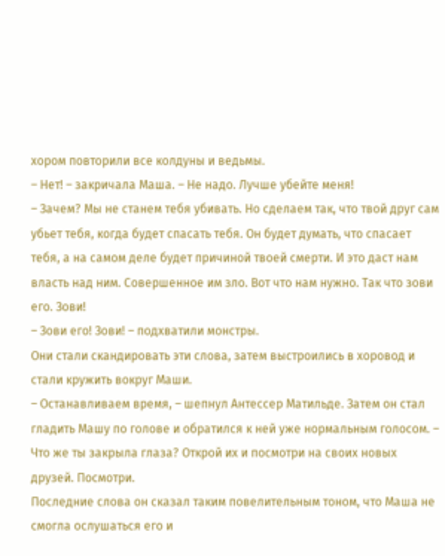хором повторили все колдуны и ведьмы.
– Нет! – закричала Маша. – Не надо. Лучше убейте меня!
– Зачем? Мы не станем тебя убивать. Но сделаем так, что твой друг сам убьет тебя, когда будет спасать тебя. Он будет думать, что спасает тебя, а на самом деле будет причиной твоей смерти. И это даст нам власть над ним. Совершенное им зло. Вот что нам нужно. Так что зови его. Зови!
– Зови его! Зови! – подхватили монстры.
Они стали скандировать эти слова, затем выстроились в хоровод и стали кружить вокруг Маши.
– Останавливаем время, – шепнул Антессер Матильде. Затем он стал гладить Машу по голове и обратился к ней уже нормальным голосом. – Что же ты закрыла глаза? Открой их и посмотри на своих новых друзей. Посмотри.
Последние слова он сказал таким повелительным тоном, что Маша не смогла ослушаться его и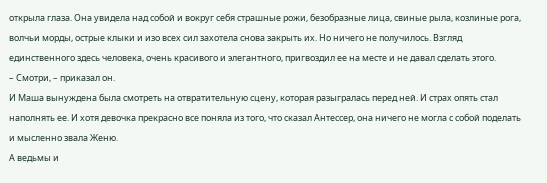открыла глаза. Она увидела над собой и вокруг себя страшные рожи, безобразные лица, свиные рыла, козлиные рога, волчьи морды, острые клыки и изо всех сил захотела снова закрыть их. Но ничего не получилось. Взгляд единственного здесь человека, очень красивого и элегантного, пригвоздил ее на месте и не давал сделать этого.
– Смотри, – приказал он.
И Маша вынуждена была смотреть на отвратительную сцену, которая разыгралась перед ней. И страх опять стал наполнять ее. И хотя девочка прекрасно все поняла из того, что сказал Антессер, она ничего не могла с собой поделать и мысленно звала Женю.
А ведьмы и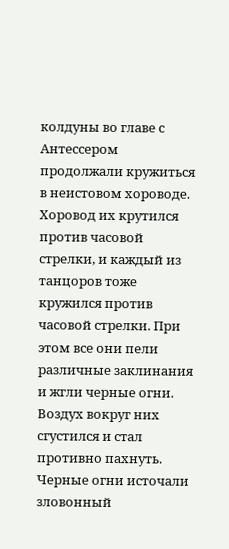колдуны во главе с Антессером продолжали кружиться в неистовом хороводе. Хоровод их крутился против часовой стрелки, и каждый из танцоров тоже кружился против часовой стрелки. При этом все они пели различные заклинания и жгли черные огни.
Воздух вокруг них сгустился и стал противно пахнуть. Черные огни источали зловонный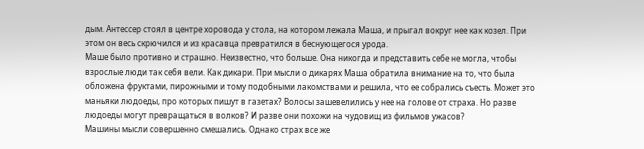дым. Антессер стоял в центре хоровода у стола, на котором лежала Маша, и прыгал вокруг нее как козел. При этом он весь скрючился и из красавца превратился в беснующегося урода.
Маше было противно и страшно. Неизвестно, что больше. Она никогда и представить себе не могла, чтобы взрослые люди так себя вели. Как дикари. При мысли о дикарях Маша обратила внимание на то, что была обложена фруктами, пирожными и тому подобными лакомствами и решила, что ее собрались съесть. Может это маньяки людоеды, про которых пишут в газетах? Волосы зашевелились у нее на голове от страха. Но разве людоеды могут превращаться в волков? И разве они похожи на чудовищ из фильмов ужасов?
Машины мысли совершенно смешались. Однако страх все же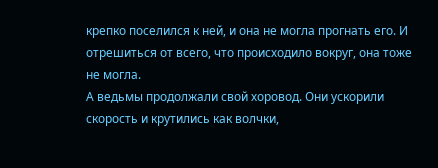крепко поселился к ней, и она не могла прогнать его. И отрешиться от всего, что происходило вокруг, она тоже не могла.
А ведьмы продолжали свой хоровод. Они ускорили скорость и крутились как волчки,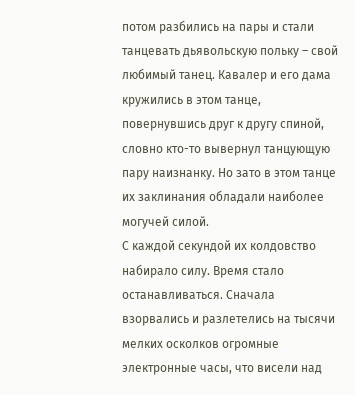потом разбились на пары и стали танцевать дьявольскую польку – свой любимый танец. Кавалер и его дама кружились в этом танце, повернувшись друг к другу спиной, словно кто-то вывернул танцующую пару наизнанку. Но зато в этом танце их заклинания обладали наиболее могучей силой.
С каждой секундой их колдовство набирало силу. Время стало останавливаться. Сначала взорвались и разлетелись на тысячи мелких осколков огромные электронные часы, что висели над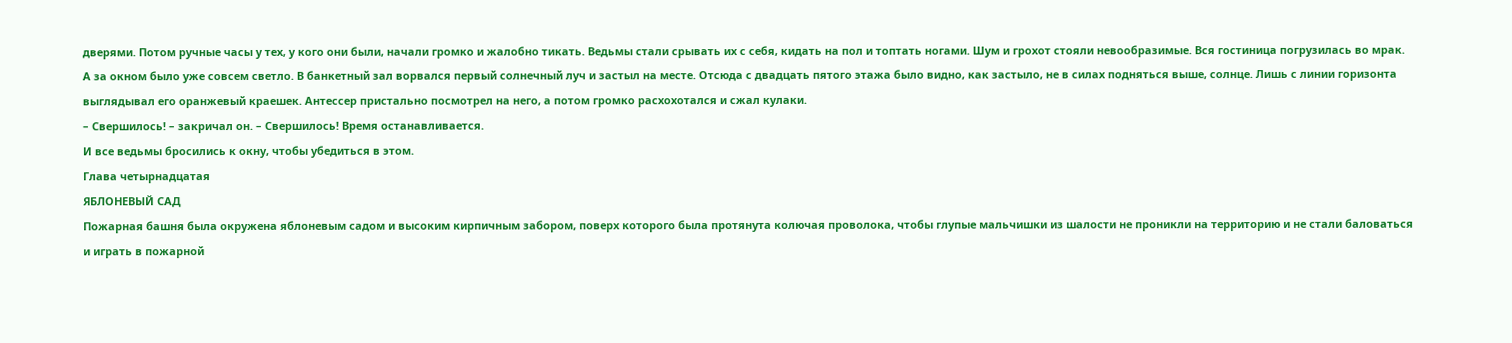дверями. Потом ручные часы у тех, у кого они были, начали громко и жалобно тикать. Ведьмы стали срывать их с себя, кидать на пол и топтать ногами. Шум и грохот стояли невообразимые. Вся гостиница погрузилась во мрак.
А за окном было уже совсем светло. В банкетный зал ворвался первый солнечный луч и застыл на месте. Отсюда с двадцать пятого этажа было видно, как застыло, не в силах подняться выше, солнце. Лишь с линии горизонта выглядывал его оранжевый краешек. Антессер пристально посмотрел на него, а потом громко расхохотался и сжал кулаки.
– Свершилось! – закричал он. – Свершилось! Время останавливается.
И все ведьмы бросились к окну, чтобы убедиться в этом.
Глава четырнадцатая
ЯБЛОНЕВЫЙ САД
Пожарная башня была окружена яблоневым садом и высоким кирпичным забором, поверх которого была протянута колючая проволока, чтобы глупые мальчишки из шалости не проникли на территорию и не стали баловаться и играть в пожарной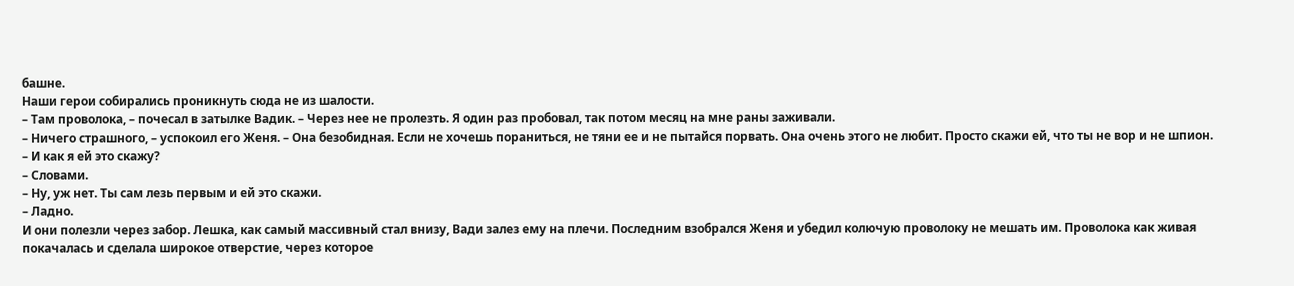башне.
Наши герои собирались проникнуть сюда не из шалости.
– Там проволока, – почесал в затылке Вадик. – Через нее не пролезть. Я один раз пробовал, так потом месяц на мне раны заживали.
– Ничего страшного, – успокоил его Женя. – Она безобидная. Если не хочешь пораниться, не тяни ее и не пытайся порвать. Она очень этого не любит. Просто скажи ей, что ты не вор и не шпион.
– И как я ей это скажу?
– Словами.
– Ну, уж нет. Ты сам лезь первым и ей это скажи.
– Ладно.
И они полезли через забор. Лешка, как самый массивный стал внизу, Вади залез ему на плечи. Последним взобрался Женя и убедил колючую проволоку не мешать им. Проволока как живая покачалась и сделала широкое отверстие, через которое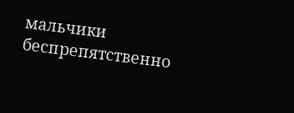мальчики беспрепятственно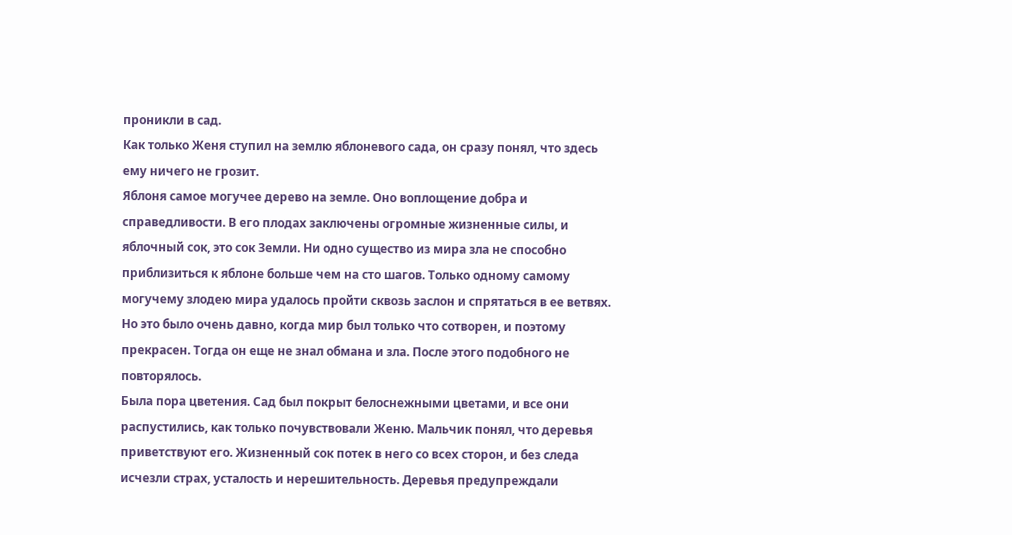проникли в сад.
Как только Женя ступил на землю яблоневого сада, он сразу понял, что здесь ему ничего не грозит.
Яблоня самое могучее дерево на земле. Оно воплощение добра и справедливости. В его плодах заключены огромные жизненные силы, и яблочный сок, это сок Земли. Ни одно существо из мира зла не способно приблизиться к яблоне больше чем на сто шагов. Только одному самому могучему злодею мира удалось пройти сквозь заслон и спрятаться в ее ветвях. Но это было очень давно, когда мир был только что сотворен, и поэтому прекрасен. Тогда он еще не знал обмана и зла. После этого подобного не повторялось.
Была пора цветения. Сад был покрыт белоснежными цветами, и все они распустились, как только почувствовали Женю. Мальчик понял, что деревья приветствуют его. Жизненный сок потек в него со всех сторон, и без следа исчезли страх, усталость и нерешительность. Деревья предупреждали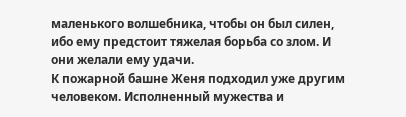маленького волшебника, чтобы он был силен, ибо ему предстоит тяжелая борьба со злом. И они желали ему удачи.
К пожарной башне Женя подходил уже другим человеком. Исполненный мужества и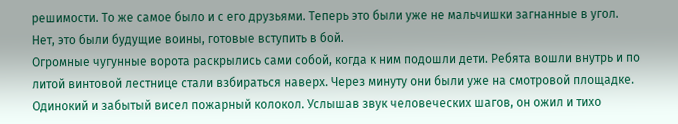решимости. То же самое было и с его друзьями. Теперь это были уже не мальчишки загнанные в угол. Нет, это были будущие воины, готовые вступить в бой.
Огромные чугунные ворота раскрылись сами собой, когда к ним подошли дети. Ребята вошли внутрь и по литой винтовой лестнице стали взбираться наверх. Через минуту они были уже на смотровой площадке. Одинокий и забытый висел пожарный колокол. Услышав звук человеческих шагов, он ожил и тихо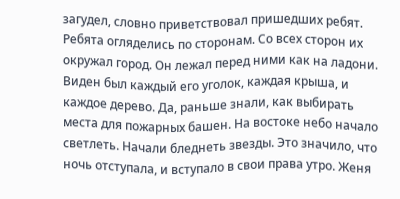загудел, словно приветствовал пришедших ребят.
Ребята огляделись по сторонам. Со всех сторон их окружал город. Он лежал перед ними как на ладони. Виден был каждый его уголок, каждая крыша, и каждое дерево. Да, раньше знали, как выбирать места для пожарных башен. На востоке небо начало светлеть. Начали бледнеть звезды. Это значило, что ночь отступала, и вступало в свои права утро. Женя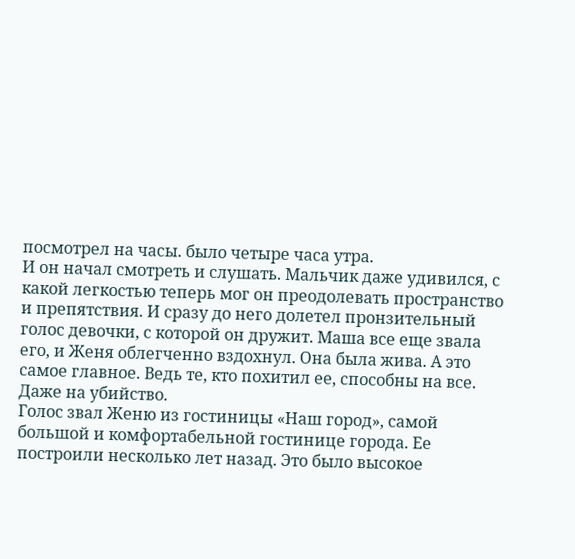посмотрел на часы. было четыре часа утра.
И он начал смотреть и слушать. Мальчик даже удивился, с какой легкостью теперь мог он преодолевать пространство и препятствия. И сразу до него долетел пронзительный голос девочки, с которой он дружит. Маша все еще звала его, и Женя облегченно вздохнул. Она была жива. А это самое главное. Ведь те, кто похитил ее, способны на все. Даже на убийство.
Голос звал Женю из гостиницы «Наш город», самой большой и комфортабельной гостинице города. Ее построили несколько лет назад. Это было высокое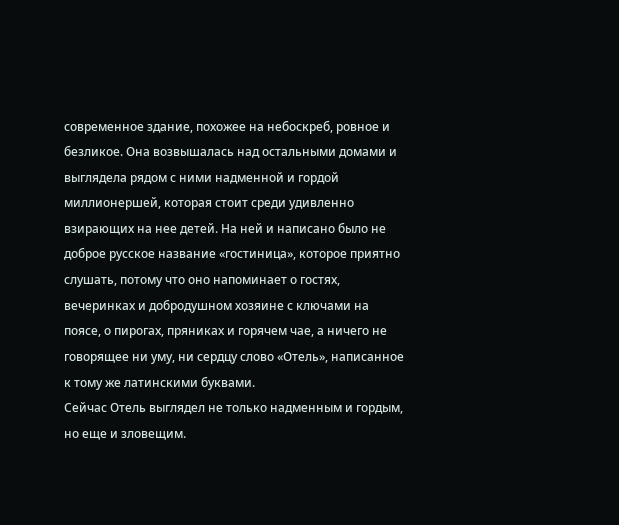современное здание, похожее на небоскреб, ровное и безликое. Она возвышалась над остальными домами и выглядела рядом с ними надменной и гордой миллионершей, которая стоит среди удивленно взирающих на нее детей. На ней и написано было не доброе русское название «гостиница», которое приятно слушать, потому что оно напоминает о гостях, вечеринках и добродушном хозяине с ключами на поясе, о пирогах, пряниках и горячем чае, а ничего не говорящее ни уму, ни сердцу слово «Отель», написанное к тому же латинскими буквами.
Сейчас Отель выглядел не только надменным и гордым, но еще и зловещим.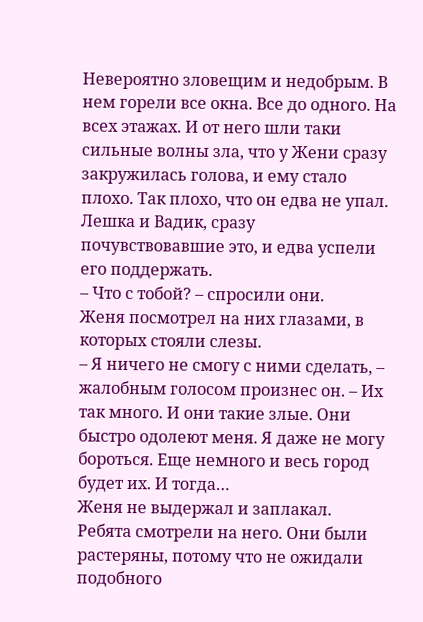Невероятно зловещим и недобрым. В нем горели все окна. Все до одного. На всех этажах. И от него шли таки сильные волны зла, что у Жени сразу закружилась голова, и ему стало плохо. Так плохо, что он едва не упал. Лешка и Вадик, сразу почувствовавшие это, и едва успели его поддержать.
– Что с тобой? – спросили они.
Женя посмотрел на них глазами, в которых стояли слезы.
– Я ничего не смогу с ними сделать, – жалобным голосом произнес он. – Их так много. И они такие злые. Они быстро одолеют меня. Я даже не могу бороться. Еще немного и весь город будет их. И тогда…
Женя не выдержал и заплакал.
Ребята смотрели на него. Они были растеряны, потому что не ожидали подобного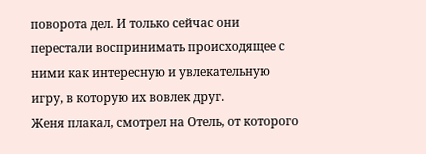поворота дел. И только сейчас они перестали воспринимать происходящее с ними как интересную и увлекательную игру, в которую их вовлек друг.
Женя плакал, смотрел на Отель, от которого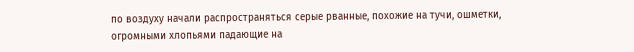по воздуху начали распространяться серые рванные, похожие на тучи, ошметки, огромными хлопьями падающие на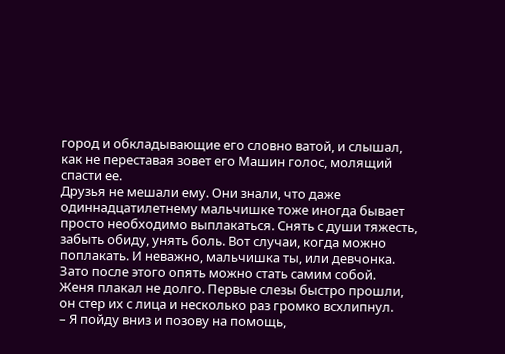город и обкладывающие его словно ватой, и слышал, как не переставая зовет его Машин голос, молящий спасти ее.
Друзья не мешали ему. Они знали, что даже одиннадцатилетнему мальчишке тоже иногда бывает просто необходимо выплакаться. Снять с души тяжесть, забыть обиду, унять боль. Вот случаи, когда можно поплакать. И неважно, мальчишка ты, или девчонка. Зато после этого опять можно стать самим собой.
Женя плакал не долго. Первые слезы быстро прошли, он стер их с лица и несколько раз громко всхлипнул.
– Я пойду вниз и позову на помощь,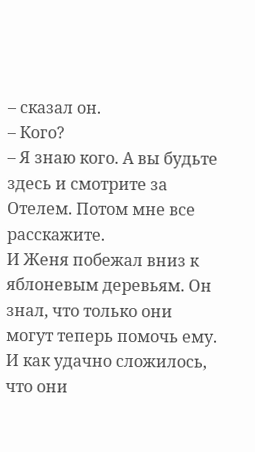– сказал он.
– Кого?
– Я знаю кого. А вы будьте здесь и смотрите за Отелем. Потом мне все расскажите.
И Женя побежал вниз к яблоневым деревьям. Он знал, что только они могут теперь помочь ему. И как удачно сложилось, что они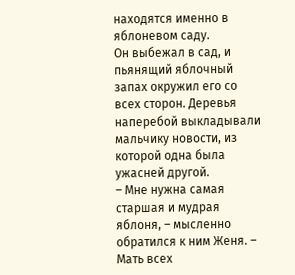находятся именно в яблоневом саду.
Он выбежал в сад, и пьянящий яблочный запах окружил его со всех сторон. Деревья наперебой выкладывали мальчику новости, из которой одна была ужасней другой.
– Мне нужна самая старшая и мудрая яблоня, – мысленно обратился к ним Женя. – Мать всех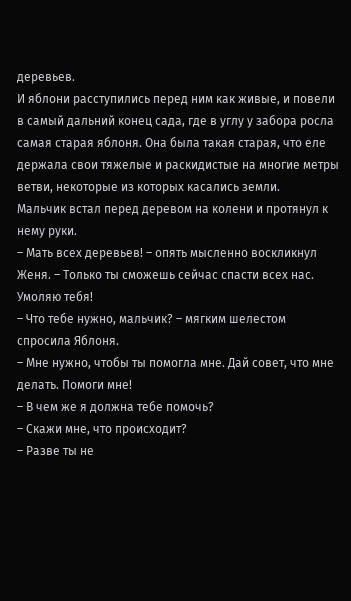деревьев.
И яблони расступились перед ним как живые, и повели в самый дальний конец сада, где в углу у забора росла самая старая яблоня. Она была такая старая, что еле держала свои тяжелые и раскидистые на многие метры ветви, некоторые из которых касались земли.
Мальчик встал перед деревом на колени и протянул к нему руки.
– Мать всех деревьев! – опять мысленно воскликнул Женя. – Только ты сможешь сейчас спасти всех нас. Умоляю тебя!
– Что тебе нужно, мальчик? – мягким шелестом спросила Яблоня.
– Мне нужно, чтобы ты помогла мне. Дай совет, что мне делать. Помоги мне!
– В чем же я должна тебе помочь?
– Скажи мне, что происходит?
– Разве ты не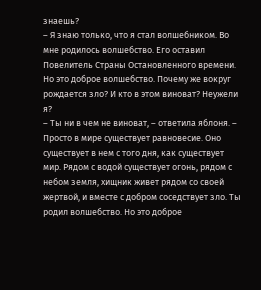знаешь?
– Я знаю только, что я стал волшебником. Во мне родилось волшебство. Его оставил Повелитель Страны Остановленного времени. Но это доброе волшебство. Почему же вокруг рождается зло? И кто в этом виноват? Неужели я?
– Ты ни в чем не виноват, – ответила яблоня. – Просто в мире существует равновесие. Оно существует в нем с того дня, как существует мир. Рядом с водой существует огонь, рядом с небом земля, хищник живет рядом со своей жертвой, и вместе с добром соседствует зло. Ты родил волшебство. Но это доброе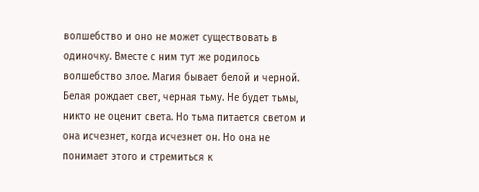волшебство и оно не может существовать в одиночку. Вместе с ним тут же родилось волшебство злое. Магия бывает белой и черной. Белая рождает свет, черная тьму. Не будет тьмы, никто не оценит света. Но тьма питается светом и она исчезнет, когда исчезнет он. Но она не понимает этого и стремиться к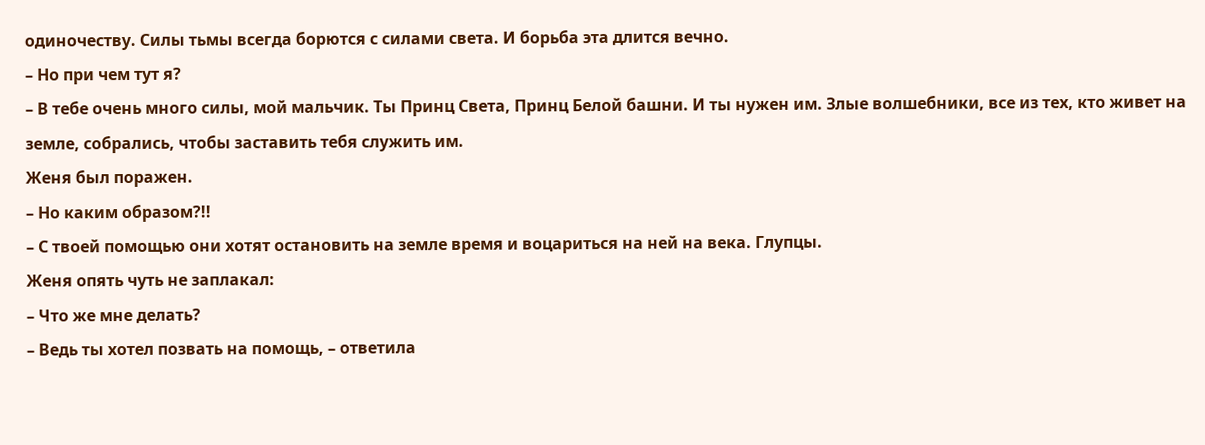одиночеству. Силы тьмы всегда борются с силами света. И борьба эта длится вечно.
– Но при чем тут я?
– В тебе очень много силы, мой мальчик. Ты Принц Света, Принц Белой башни. И ты нужен им. Злые волшебники, все из тех, кто живет на земле, собрались, чтобы заставить тебя служить им.
Женя был поражен.
– Но каким образом?!!
– С твоей помощью они хотят остановить на земле время и воцариться на ней на века. Глупцы.
Женя опять чуть не заплакал:
– Что же мне делать?
– Ведь ты хотел позвать на помощь, – ответила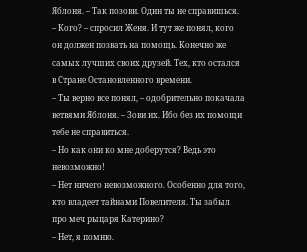Яблоня. – Так позови. Один ты не справишься.
– Кого? – спросил Женя. И тут же понял, кого он должен позвать на помощь. Конечно же самых лучших своих друзей. Тех, кто остался в Стране Остановленного времени.
– Ты верно все понял, – одобрительно покачала ветвями Яблоня. – Зови их. Ибо без их помощи тебе не справиться.
– Но как они ко мне доберутся? Ведь это невозможно!
– Нет ничего невозможного. Особенно для того, кто владеет тайнами Повелителя. Ты забыл про меч рыцаря Катерино?
– Нет, я помню.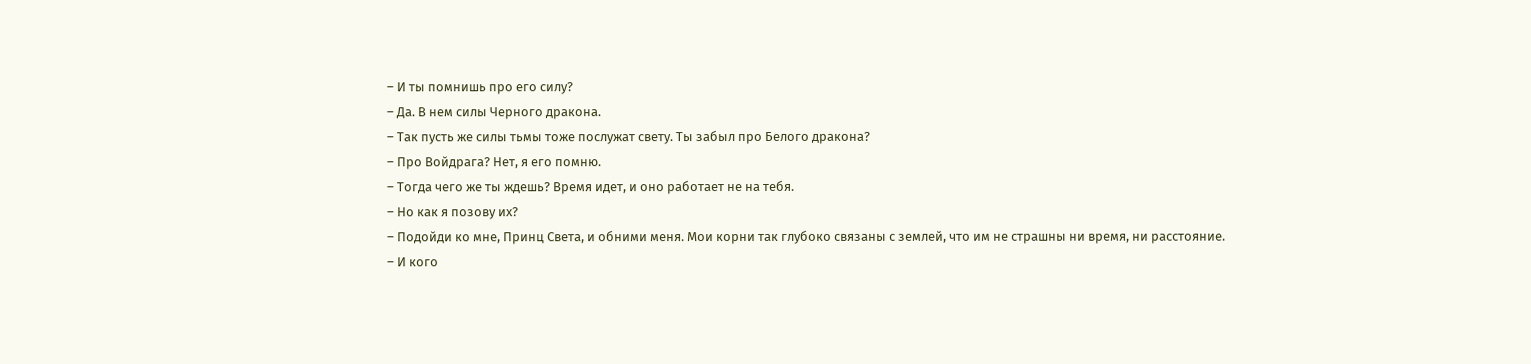– И ты помнишь про его силу?
– Да. В нем силы Черного дракона.
– Так пусть же силы тьмы тоже послужат свету. Ты забыл про Белого дракона?
– Про Войдрага? Нет, я его помню.
– Тогда чего же ты ждешь? Время идет, и оно работает не на тебя.
– Но как я позову их?
– Подойди ко мне, Принц Света, и обними меня. Мои корни так глубоко связаны с землей, что им не страшны ни время, ни расстояние.
– И кого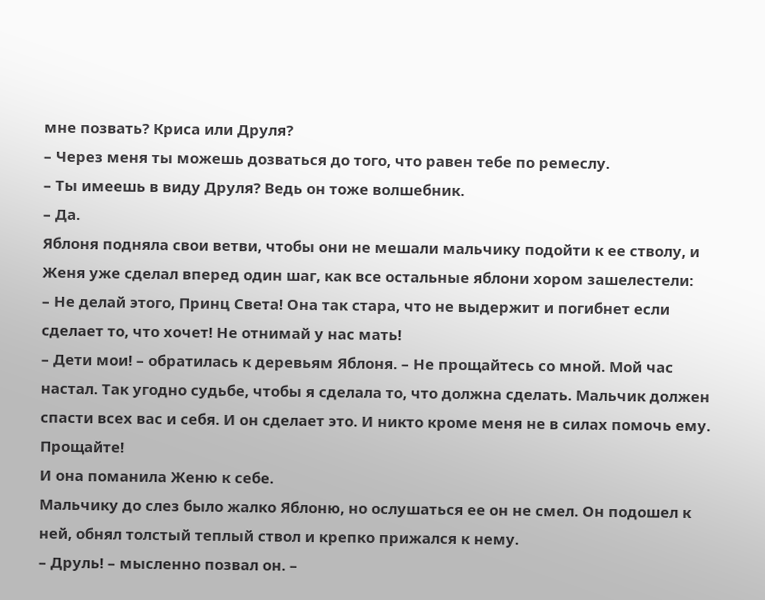мне позвать? Криса или Друля?
– Через меня ты можешь дозваться до того, что равен тебе по ремеслу.
– Ты имеешь в виду Друля? Ведь он тоже волшебник.
– Да.
Яблоня подняла свои ветви, чтобы они не мешали мальчику подойти к ее стволу, и Женя уже сделал вперед один шаг, как все остальные яблони хором зашелестели:
– Не делай этого, Принц Света! Она так стара, что не выдержит и погибнет если сделает то, что хочет! Не отнимай у нас мать!
– Дети мои! – обратилась к деревьям Яблоня. – Не прощайтесь со мной. Мой час настал. Так угодно судьбе, чтобы я сделала то, что должна сделать. Мальчик должен спасти всех вас и себя. И он сделает это. И никто кроме меня не в силах помочь ему. Прощайте!
И она поманила Женю к себе.
Мальчику до слез было жалко Яблоню, но ослушаться ее он не смел. Он подошел к ней, обнял толстый теплый ствол и крепко прижался к нему.
– Друль! – мысленно позвал он. –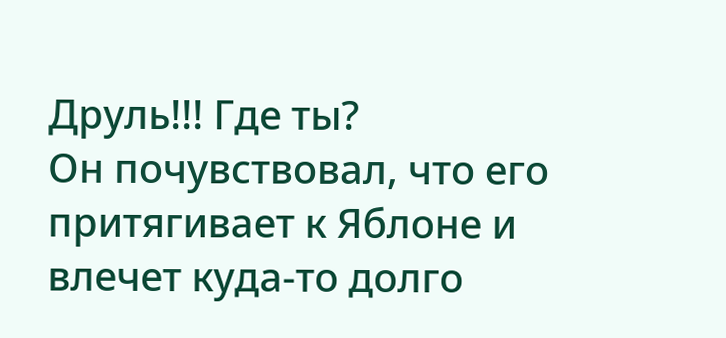Друль!!! Где ты?
Он почувствовал, что его притягивает к Яблоне и влечет куда-то долго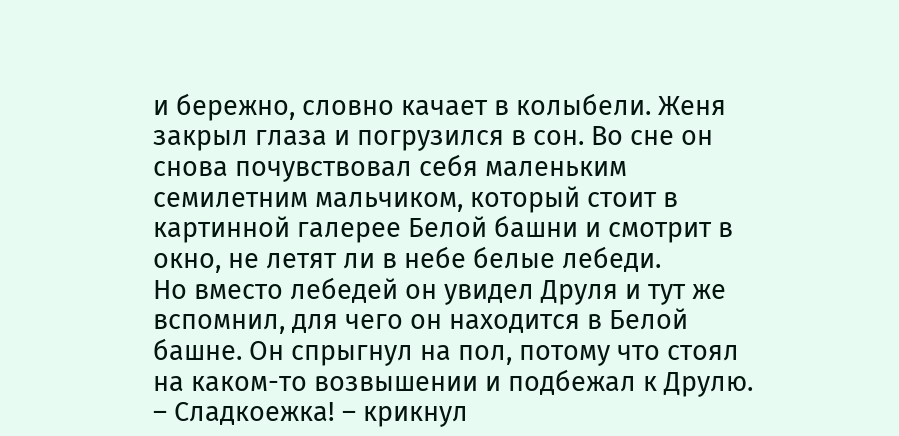и бережно, словно качает в колыбели. Женя закрыл глаза и погрузился в сон. Во сне он снова почувствовал себя маленьким семилетним мальчиком, который стоит в картинной галерее Белой башни и смотрит в окно, не летят ли в небе белые лебеди.
Но вместо лебедей он увидел Друля и тут же вспомнил, для чего он находится в Белой башне. Он спрыгнул на пол, потому что стоял на каком-то возвышении и подбежал к Друлю.
– Сладкоежка! – крикнул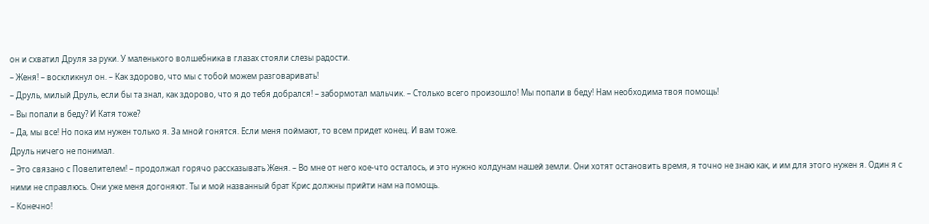он и схватил Друля за руки. У маленького волшебника в глазах стояли слезы радости.
– Женя! – воскликнул он. – Как здорово, что мы с тобой можем разговаривать!
– Друль, милый Друль, если бы та знал, как здорово, что я до тебя добрался! – забормотал мальчик. – Столько всего произошло! Мы попали в беду! Нам необходима твоя помощь!
– Вы попали в беду? И Катя тоже?
– Да, мы все! Но пока им нужен только я. За мной гонятся. Если меня поймают, то всем придет конец. И вам тоже.
Друль ничего не понимал.
– Это связано с Повелителем! – продолжал горячо рассказывать Женя. – Во мне от него кое-что осталось, и это нужно колдунам нашей земли. Они хотят остановить время, я точно не знаю как, и им для этого нужен я. Один я с ними не справлюсь. Они уже меня догоняют. Ты и мой названный брат Крис должны прийти нам на помощь.
– Конечно!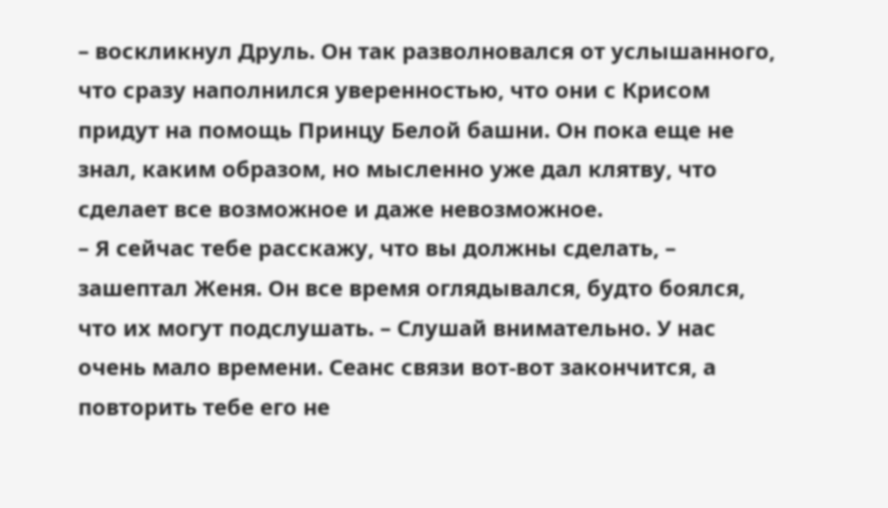– воскликнул Друль. Он так разволновался от услышанного, что сразу наполнился уверенностью, что они с Крисом придут на помощь Принцу Белой башни. Он пока еще не знал, каким образом, но мысленно уже дал клятву, что сделает все возможное и даже невозможное.
– Я сейчас тебе расскажу, что вы должны сделать, – зашептал Женя. Он все время оглядывался, будто боялся, что их могут подслушать. – Слушай внимательно. У нас очень мало времени. Сеанс связи вот-вот закончится, а повторить тебе его не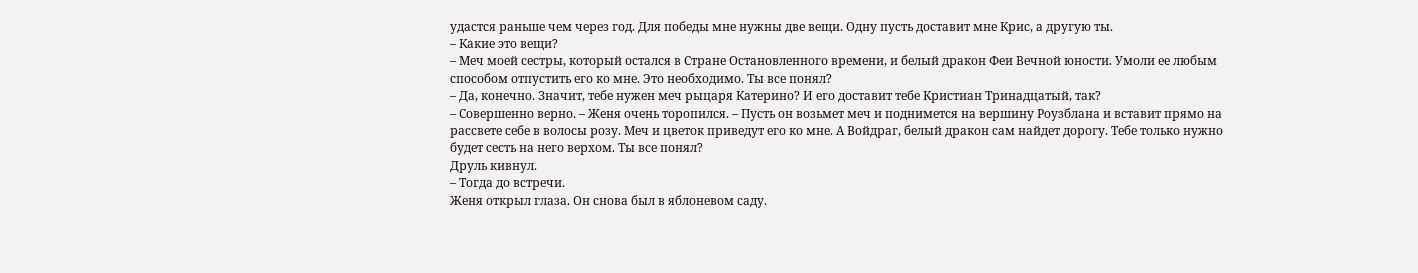удастся раньше чем через год. Для победы мне нужны две вещи. Одну пусть доставит мне Крис, а другую ты.
– Какие это вещи?
– Меч моей сестры, который остался в Стране Остановленного времени, и белый дракон Феи Вечной юности. Умоли ее любым способом отпустить его ко мне. Это необходимо. Ты все понял?
– Да, конечно. Значит, тебе нужен меч рыцаря Катерино? И его доставит тебе Кристиан Тринадцатый, так?
– Совершенно верно. – Женя очень торопился. – Пусть он возьмет меч и поднимется на вершину Роузблана и вставит прямо на рассвете себе в волосы розу. Меч и цветок приведут его ко мне. А Войдраг, белый дракон сам найдет дорогу. Тебе только нужно будет сесть на него верхом. Ты все понял?
Друль кивнул.
– Тогда до встречи.
Женя открыл глаза. Он снова был в яблоневом саду.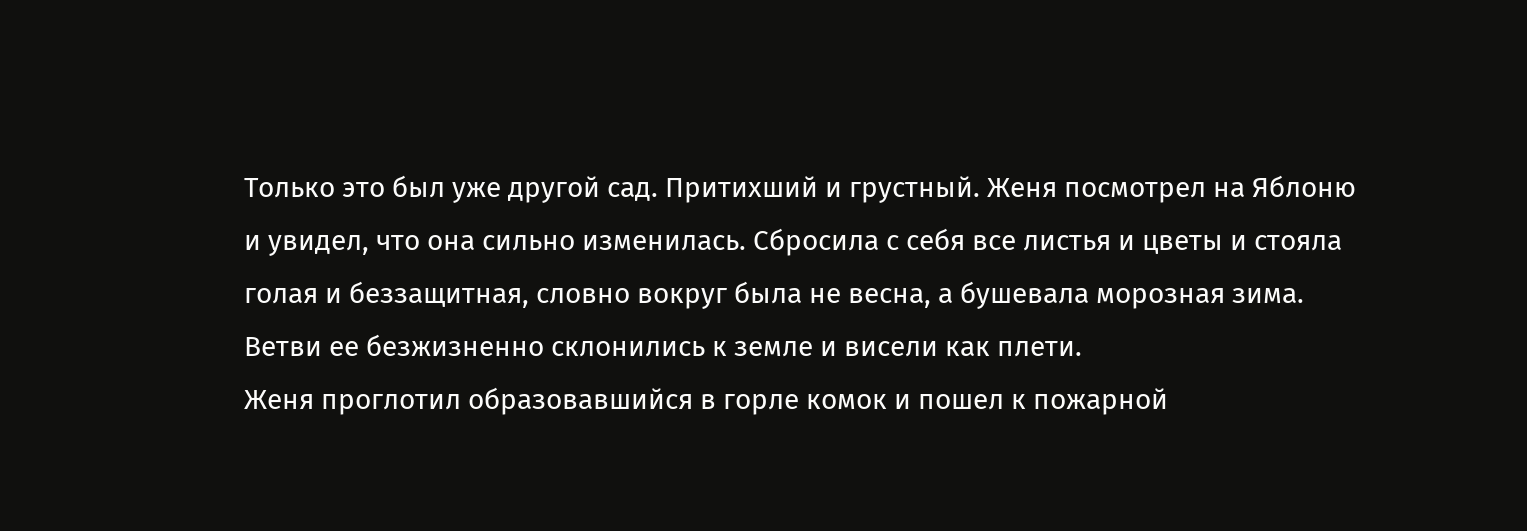Только это был уже другой сад. Притихший и грустный. Женя посмотрел на Яблоню и увидел, что она сильно изменилась. Сбросила с себя все листья и цветы и стояла голая и беззащитная, словно вокруг была не весна, а бушевала морозная зима. Ветви ее безжизненно склонились к земле и висели как плети.
Женя проглотил образовавшийся в горле комок и пошел к пожарной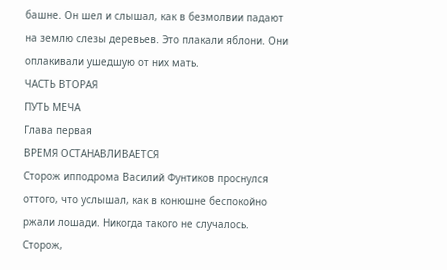башне. Он шел и слышал, как в безмолвии падают на землю слезы деревьев. Это плакали яблони. Они оплакивали ушедшую от них мать.
ЧАСТЬ ВТОРАЯ
ПУТЬ МЕЧА
Глава первая
ВРЕМЯ ОСТАНАВЛИВАЕТСЯ
Сторож ипподрома Василий Фунтиков проснулся оттого, что услышал, как в конюшне беспокойно ржали лошади. Никогда такого не случалось. Сторож,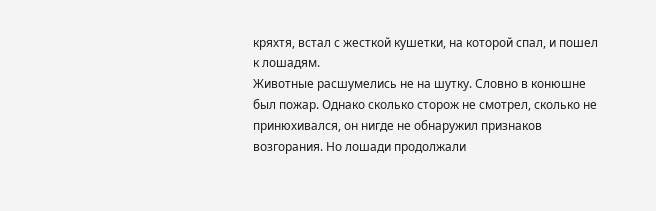кряхтя, встал с жесткой кушетки, на которой спал, и пошел к лошадям.
Животные расшумелись не на шутку. Словно в конюшне был пожар. Однако сколько сторож не смотрел, сколько не принюхивался, он нигде не обнаружил признаков возгорания. Но лошади продолжали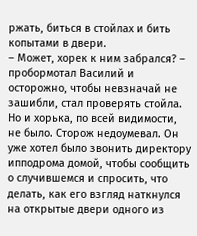ржать, биться в стойлах и бить копытами в двери.
– Может, хорек к ним забрался? – пробормотал Василий и осторожно, чтобы невзначай не зашибли, стал проверять стойла.
Но и хорька, по всей видимости, не было. Сторож недоумевал. Он уже хотел было звонить директору ипподрома домой, чтобы сообщить о случившемся и спросить, что делать, как его взгляд наткнулся на открытые двери одного из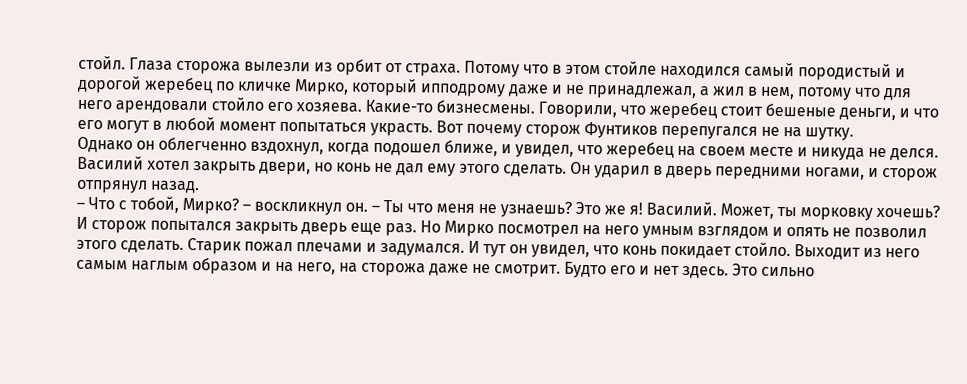стойл. Глаза сторожа вылезли из орбит от страха. Потому что в этом стойле находился самый породистый и дорогой жеребец по кличке Мирко, который ипподрому даже и не принадлежал, а жил в нем, потому что для него арендовали стойло его хозяева. Какие-то бизнесмены. Говорили, что жеребец стоит бешеные деньги, и что его могут в любой момент попытаться украсть. Вот почему сторож Фунтиков перепугался не на шутку.
Однако он облегченно вздохнул, когда подошел ближе, и увидел, что жеребец на своем месте и никуда не делся. Василий хотел закрыть двери, но конь не дал ему этого сделать. Он ударил в дверь передними ногами, и сторож отпрянул назад.
– Что с тобой, Мирко? – воскликнул он. – Ты что меня не узнаешь? Это же я! Василий. Может, ты морковку хочешь?
И сторож попытался закрыть дверь еще раз. Но Мирко посмотрел на него умным взглядом и опять не позволил этого сделать. Старик пожал плечами и задумался. И тут он увидел, что конь покидает стойло. Выходит из него самым наглым образом и на него, на сторожа даже не смотрит. Будто его и нет здесь. Это сильно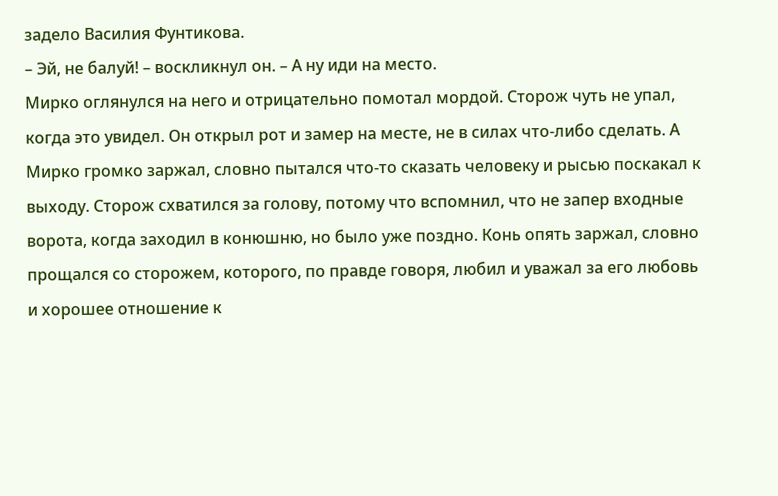задело Василия Фунтикова.
– Эй, не балуй! – воскликнул он. – А ну иди на место.
Мирко оглянулся на него и отрицательно помотал мордой. Сторож чуть не упал, когда это увидел. Он открыл рот и замер на месте, не в силах что-либо сделать. А Мирко громко заржал, словно пытался что-то сказать человеку и рысью поскакал к выходу. Сторож схватился за голову, потому что вспомнил, что не запер входные ворота, когда заходил в конюшню, но было уже поздно. Конь опять заржал, словно прощался со сторожем, которого, по правде говоря, любил и уважал за его любовь и хорошее отношение к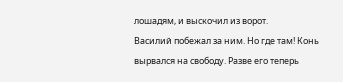лошадям, и выскочил из ворот.
Василий побежал за ним. Но где там! Конь вырвался на свободу. Разве его теперь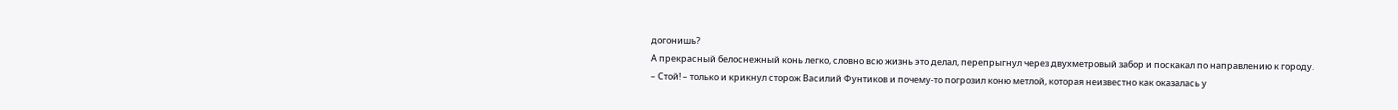догонишь?
А прекрасный белоснежный конь легко, словно всю жизнь это делал, перепрыгнул через двухметровый забор и поскакал по направлению к городу.
– Стой! – только и крикнул сторож Василий Фунтиков и почему-то погрозил коню метлой, которая неизвестно как оказалась у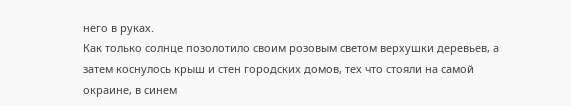него в руках.
Как только солнце позолотило своим розовым светом верхушки деревьев, а затем коснулось крыш и стен городских домов, тех что стояли на самой окраине, в синем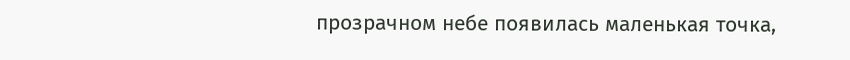прозрачном небе появилась маленькая точка,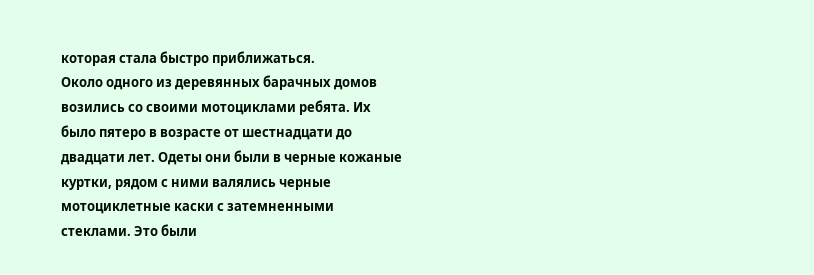которая стала быстро приближаться.
Около одного из деревянных барачных домов возились со своими мотоциклами ребята. Их было пятеро в возрасте от шестнадцати до двадцати лет. Одеты они были в черные кожаные куртки, рядом с ними валялись черные мотоциклетные каски с затемненными стеклами. Это были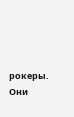рокеры. Они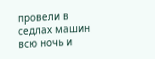провели в седлах машин всю ночь и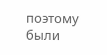поэтому были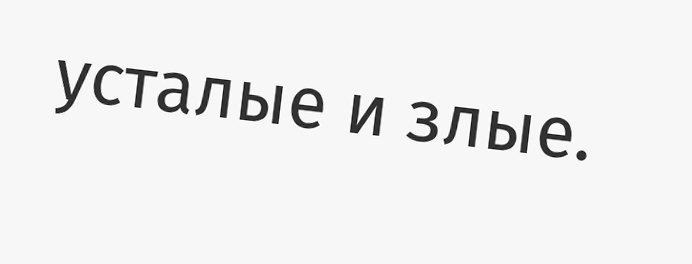усталые и злые.